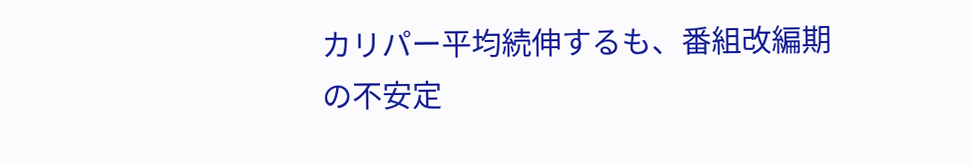カリパー平均続伸するも、番組改編期の不安定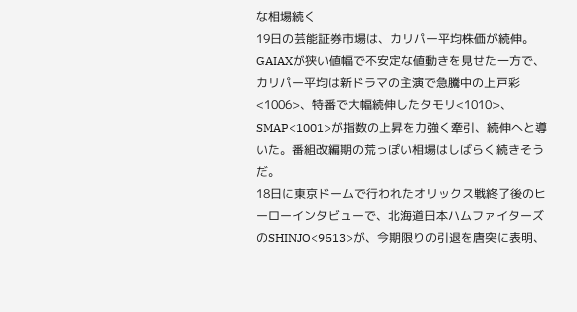な相場続く
19日の芸能証券市場は、カリパー平均株価が続伸。GAIAXが狭い値幅で不安定な値動きを見せた一方で、カリパー平均は新ドラマの主演で急騰中の上戸彩<1006>、特番で大幅続伸したタモリ<1010>、SMAP<1001>が指数の上昇を力強く牽引、続伸へと導いた。番組改編期の荒っぽい相場はしばらく続きそうだ。
18日に東京ドームで行われたオリックス戦終了後のヒーローインタビューで、北海道日本ハムファイターズのSHINJO<9513>が、今期限りの引退を唐突に表明、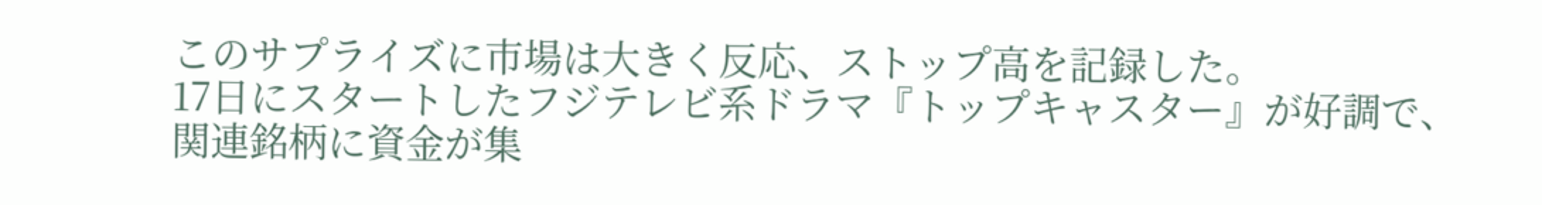このサプライズに市場は大きく反応、ストップ高を記録した。
17日にスタートしたフジテレビ系ドラマ『トップキャスター』が好調で、関連銘柄に資金が集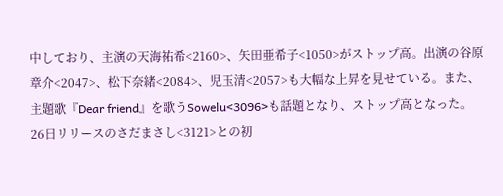中しており、主演の天海祐希<2160>、矢田亜希子<1050>がストップ高。出演の谷原章介<2047>、松下奈緒<2084>、児玉清<2057>も大幅な上昇を見せている。また、主題歌『Dear friend』を歌うSowelu<3096>も話題となり、ストップ高となった。
26日リリースのさだまさし<3121>との初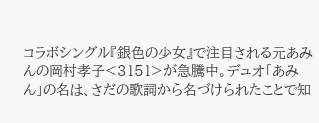コラボシングル『銀色の少女』で注目される元あみんの岡村孝子<3151>が急騰中。デュオ「あみん」の名は、さだの歌詞から名づけられたことで知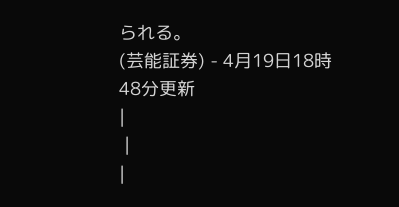られる。
(芸能証券) - 4月19日18時48分更新
|
 |
|